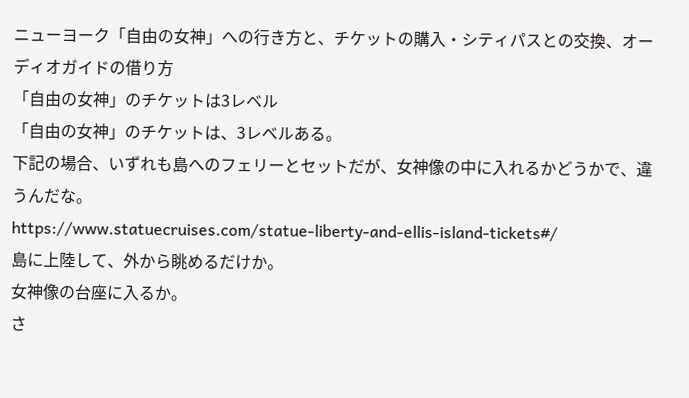ニューヨーク「自由の女神」への行き方と、チケットの購入・シティパスとの交換、オーディオガイドの借り方
「自由の女神」のチケットは3レベル
「自由の女神」のチケットは、3レベルある。
下記の場合、いずれも島へのフェリーとセットだが、女神像の中に入れるかどうかで、違うんだな。
https://www.statuecruises.com/statue-liberty-and-ellis-island-tickets#/
島に上陸して、外から眺めるだけか。
女神像の台座に入るか。
さ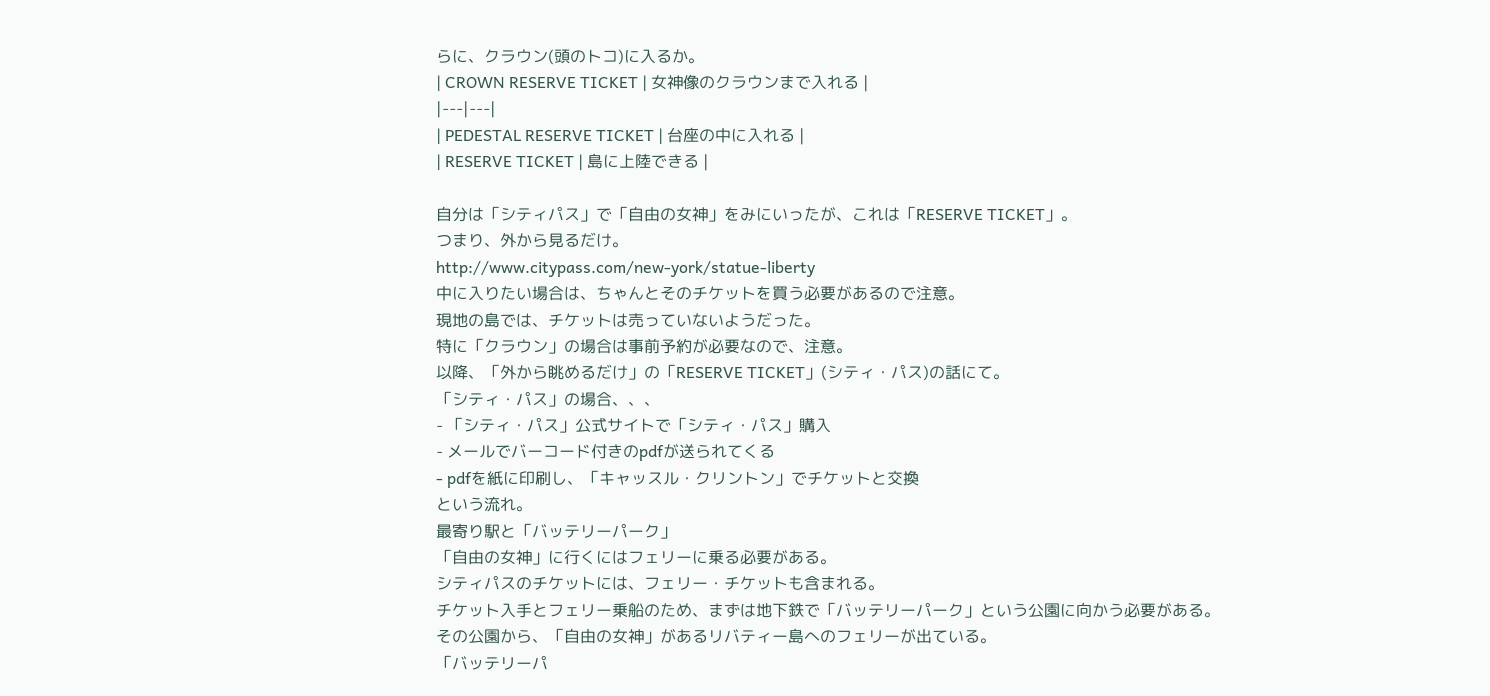らに、クラウン(頭のトコ)に入るか。
| CROWN RESERVE TICKET | 女神像のクラウンまで入れる |
|---|---|
| PEDESTAL RESERVE TICKET | 台座の中に入れる |
| RESERVE TICKET | 島に上陸できる |

自分は「シティパス」で「自由の女神」をみにいったが、これは「RESERVE TICKET」。
つまり、外から見るだけ。
http://www.citypass.com/new-york/statue-liberty
中に入りたい場合は、ちゃんとそのチケットを買う必要があるので注意。
現地の島では、チケットは売っていないようだった。
特に「クラウン」の場合は事前予約が必要なので、注意。
以降、「外から眺めるだけ」の「RESERVE TICKET」(シティ・パス)の話にて。
「シティ・パス」の場合、、、
- 「シティ・パス」公式サイトで「シティ・パス」購入
- メールでバーコード付きのpdfが送られてくる
- pdfを紙に印刷し、「キャッスル・クリントン」でチケットと交換
という流れ。
最寄り駅と「バッテリーパーク」
「自由の女神」に行くにはフェリーに乗る必要がある。
シティパスのチケットには、フェリー・チケットも含まれる。
チケット入手とフェリー乗船のため、まずは地下鉄で「バッテリーパーク」という公園に向かう必要がある。
その公園から、「自由の女神」があるリバティー島へのフェリーが出ている。
「バッテリーパ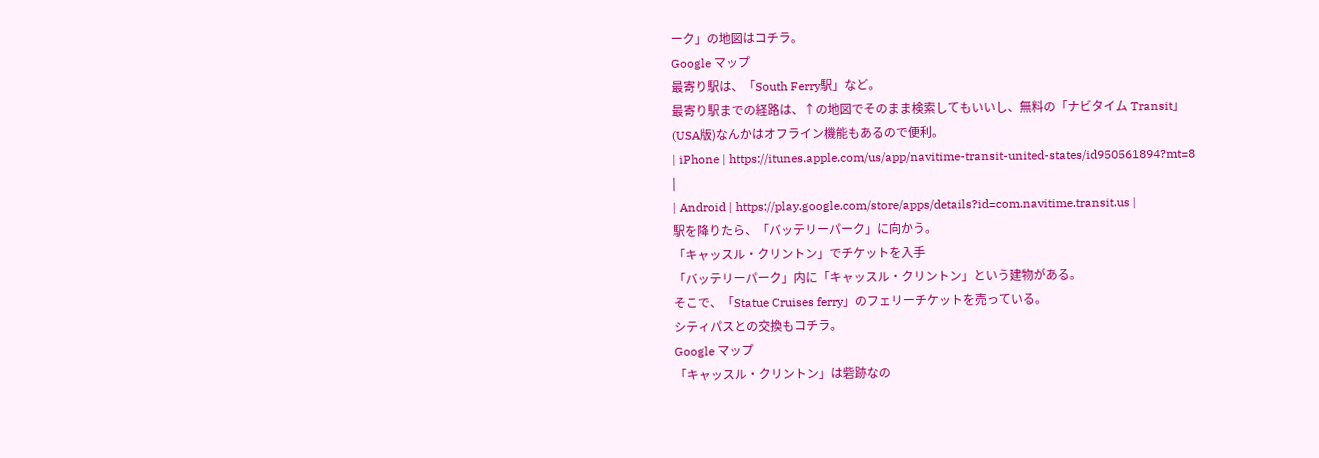ーク」の地図はコチラ。
Google マップ
最寄り駅は、「South Ferry駅」など。
最寄り駅までの経路は、↑の地図でそのまま検索してもいいし、無料の「ナビタイム Transit」(USA版)なんかはオフライン機能もあるので便利。
| iPhone | https://itunes.apple.com/us/app/navitime-transit-united-states/id950561894?mt=8 |
| Android | https://play.google.com/store/apps/details?id=com.navitime.transit.us |
駅を降りたら、「バッテリーパーク」に向かう。
「キャッスル・クリントン」でチケットを入手
「バッテリーパーク」内に「キャッスル・クリントン」という建物がある。
そこで、「Statue Cruises ferry」のフェリーチケットを売っている。
シティパスとの交換もコチラ。
Google マップ
「キャッスル・クリントン」は砦跡なの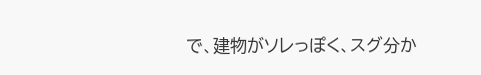で、建物がソレっぽく、スグ分か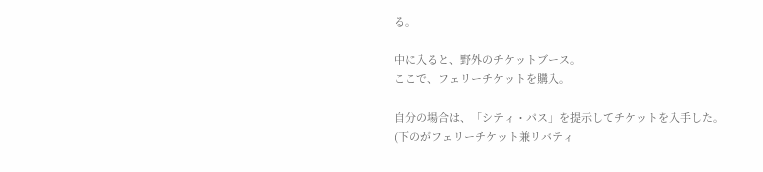る。

中に入ると、野外のチケットブース。
ここで、フェリーチケットを購入。

自分の場合は、「シティ・パス」を提示してチケットを入手した。
(下のがフェリーチケット兼リバティ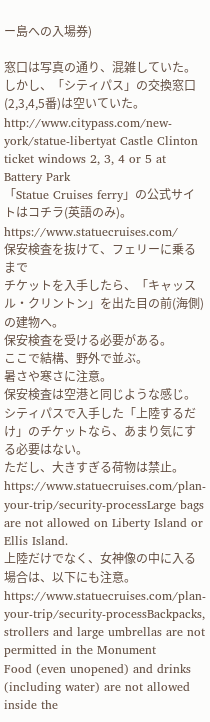ー島への入場券)

窓口は写真の通り、混雑していた。
しかし、「シティパス」の交換窓口(2,3,4,5番)は空いていた。
http://www.citypass.com/new-york/statue-libertyat Castle Clinton ticket windows 2, 3, 4 or 5 at Battery Park
「Statue Cruises ferry」の公式サイトはコチラ(英語のみ)。
https://www.statuecruises.com/
保安検査を抜けて、フェリーに乗るまで
チケットを入手したら、「キャッスル・クリントン」を出た目の前(海側)の建物へ。
保安検査を受ける必要がある。
ここで結構、野外で並ぶ。
暑さや寒さに注意。
保安検査は空港と同じような感じ。
シティパスで入手した「上陸するだけ」のチケットなら、あまり気にする必要はない。
ただし、大きすぎる荷物は禁止。
https://www.statuecruises.com/plan-your-trip/security-processLarge bags are not allowed on Liberty Island or Ellis Island.
上陸だけでなく、女神像の中に入る場合は、以下にも注意。
https://www.statuecruises.com/plan-your-trip/security-processBackpacks, strollers and large umbrellas are not permitted in the Monument
Food (even unopened) and drinks (including water) are not allowed inside the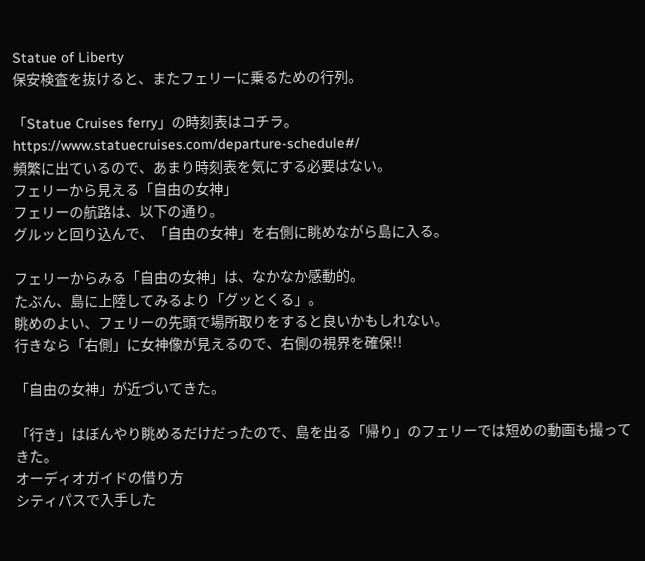Statue of Liberty
保安検査を抜けると、またフェリーに乗るための行列。

「Statue Cruises ferry」の時刻表はコチラ。
https://www.statuecruises.com/departure-schedule#/
頻繁に出ているので、あまり時刻表を気にする必要はない。
フェリーから見える「自由の女神」
フェリーの航路は、以下の通り。
グルッと回り込んで、「自由の女神」を右側に眺めながら島に入る。

フェリーからみる「自由の女神」は、なかなか感動的。
たぶん、島に上陸してみるより「グッとくる」。
眺めのよい、フェリーの先頭で場所取りをすると良いかもしれない。
行きなら「右側」に女神像が見えるので、右側の視界を確保!!

「自由の女神」が近づいてきた。

「行き」はぼんやり眺めるだけだったので、島を出る「帰り」のフェリーでは短めの動画も撮ってきた。
オーディオガイドの借り方
シティパスで入手した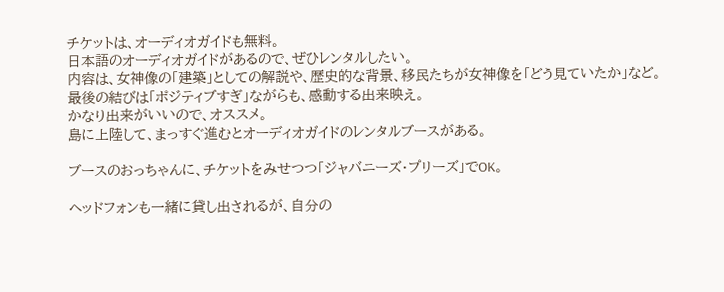チケットは、オーディオガイドも無料。
日本語のオーディオガイドがあるので、ぜひレンタルしたい。
内容は、女神像の「建築」としての解説や、歴史的な背景、移民たちが女神像を「どう見ていたか」など。
最後の結びは「ポジティブすぎ」ながらも、感動する出来映え。
かなり出来がいいので、オススメ。
島に上陸して、まっすぐ進むとオーディオガイドのレンタルブースがある。

ブースのおっちゃんに、チケットをみせつつ「ジャバニーズ・プリーズ」でOK。

ヘッドフォンも一緒に貸し出されるが、自分の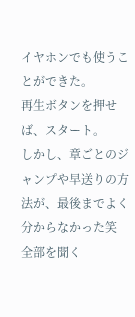イヤホンでも使うことができた。
再生ボタンを押せば、スタート。
しかし、章ごとのジャンプや早送りの方法が、最後までよく分からなかった笑
全部を聞く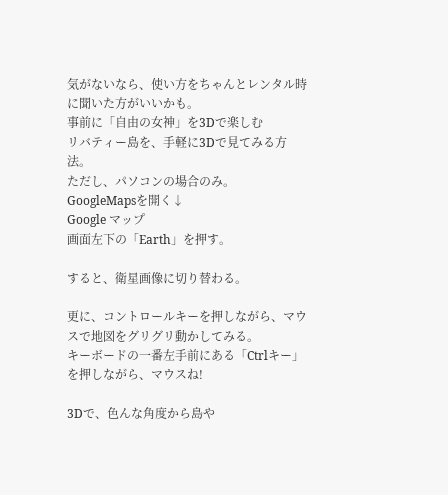気がないなら、使い方をちゃんとレンタル時に聞いた方がいいかも。
事前に「自由の女神」を3Dで楽しむ
リバティー島を、手軽に3Dで見てみる方法。
ただし、パソコンの場合のみ。
GoogleMapsを開く↓
Google マップ
画面左下の「Earth」を押す。

すると、衛星画像に切り替わる。

更に、コントロールキーを押しながら、マウスで地図をグリグリ動かしてみる。
キーボードの一番左手前にある「Ctrlキー」を押しながら、マウスね!

3Dで、色んな角度から島や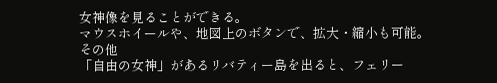女神像を見ることができる。
マウスホイールや、地図上のボタンで、拡大・縮小も可能。
その他
「自由の女神」があるリバティー島を出ると、フェリー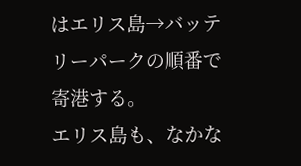はエリス島→バッテリーパークの順番で寄港する。
エリス島も、なかな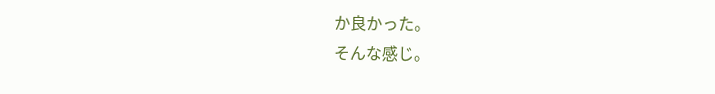か良かった。
そんな感じ。